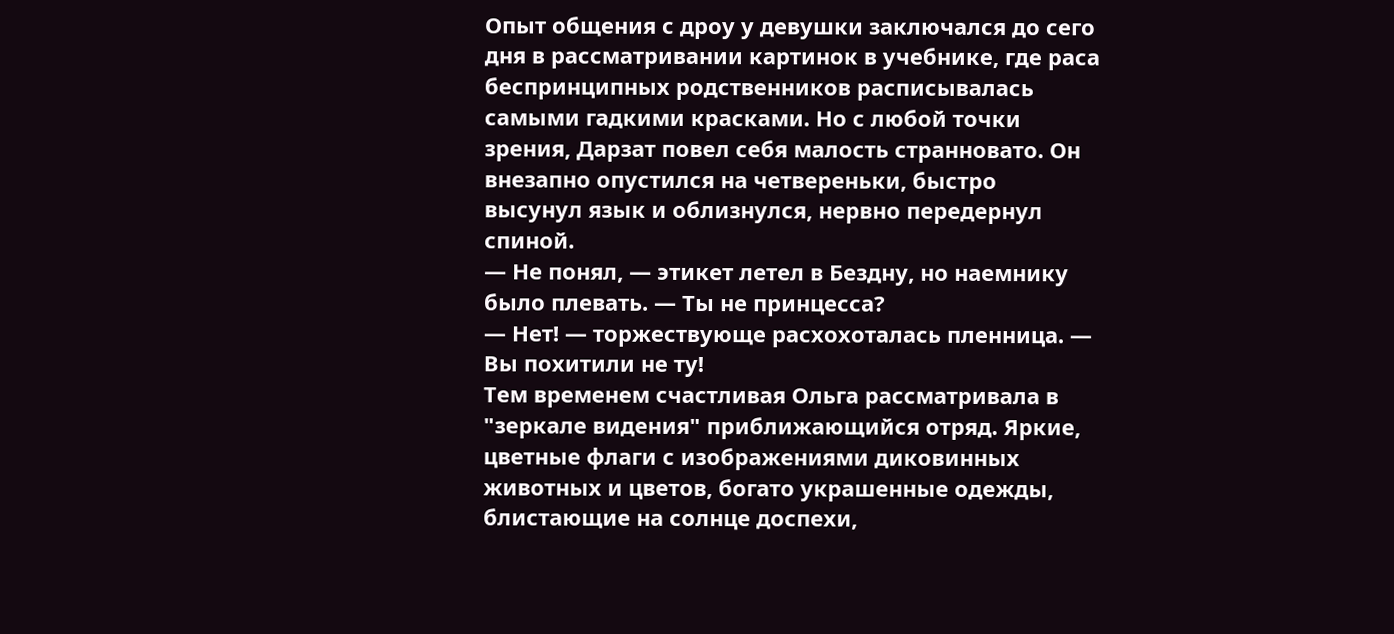Опыт общения с дроу у девушки заключался до сего дня в рассматривании картинок в учебнике, где раса беспринципных родственников расписывалась самыми гадкими красками. Но с любой точки зрения, Дарзат повел себя малость странновато. Он внезапно опустился на четвереньки, быстро высунул язык и облизнулся, нервно передернул спиной.
— Не понял, — этикет летел в Бездну, но наемнику было плевать. — Ты не принцесса?
— Нет! — торжествующе расхохоталась пленница. — Вы похитили не ту!
Тем временем счастливая Ольга рассматривала в "зеркале видения" приближающийся отряд. Яркие, цветные флаги с изображениями диковинных животных и цветов, богато украшенные одежды, блистающие на солнце доспехи,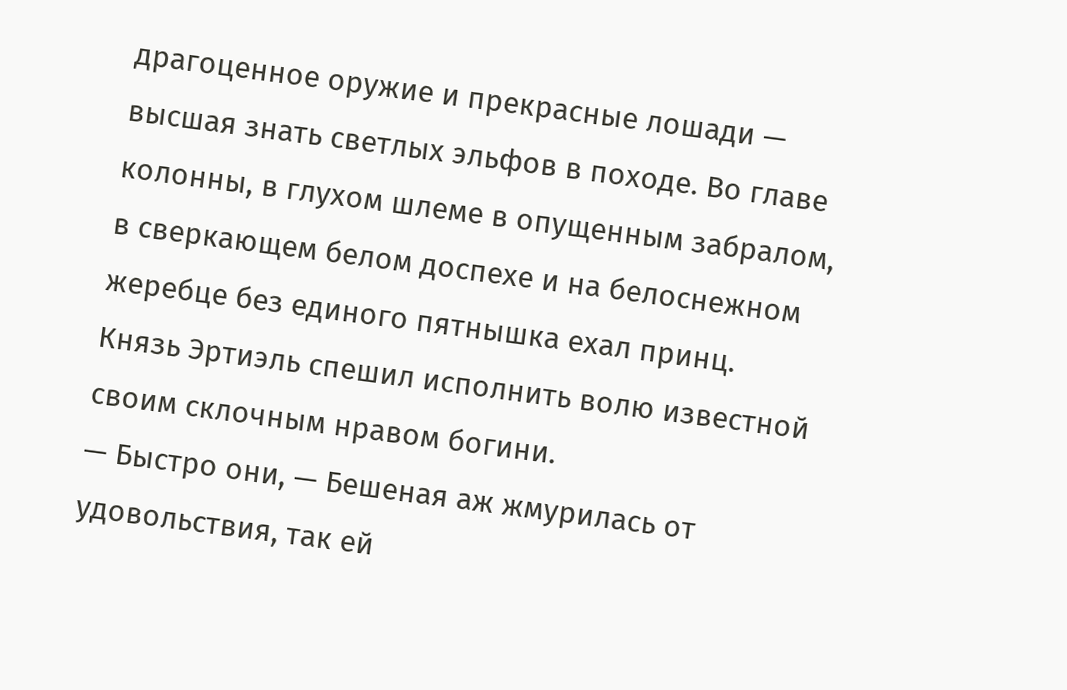драгоценное оружие и прекрасные лошади — высшая знать светлых эльфов в походе. Во главе колонны, в глухом шлеме в опущенным забралом, в сверкающем белом доспехе и на белоснежном жеребце без единого пятнышка ехал принц.
Князь Эртиэль спешил исполнить волю известной своим склочным нравом богини.
— Быстро они, — Бешеная аж жмурилась от удовольствия, так ей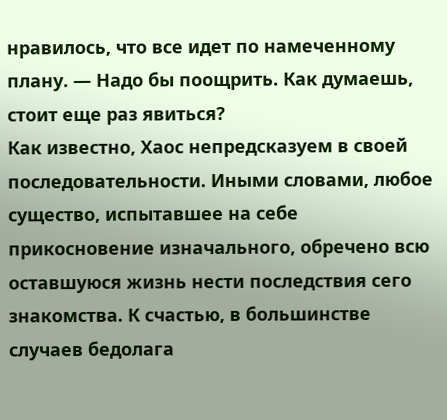нравилось, что все идет по намеченному плану. — Надо бы поощрить. Как думаешь, стоит еще раз явиться?
Как известно, Хаос непредсказуем в своей последовательности. Иными словами, любое существо, испытавшее на себе прикосновение изначального, обречено всю оставшуюся жизнь нести последствия сего знакомства. К счастью, в большинстве случаев бедолага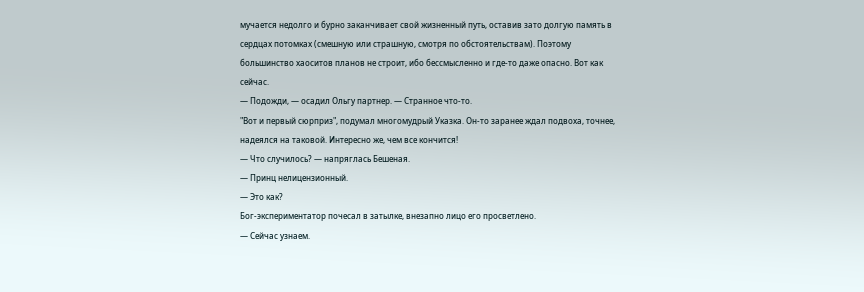мучается недолго и бурно заканчивает свой жизненный путь, оставив зато долгую память в сердцах потомках (смешную или страшную, смотря по обстоятельствам). Поэтому большинство хаоситов планов не строит, ибо бессмысленно и где-то даже опасно. Вот как сейчас.
— Подожди, — осадил Ольгу партнер. — Странное что-то.
"Вот и первый сюрприз", подумал многомудрый Указка. Он-то заранее ждал подвоха, точнее, надеялся на таковой. Интересно же, чем все кончится!
— Что случилось? — напряглась Бешеная.
— Принц нелицензионный.
— Это как?
Бог-экспериментатор почесал в затылке, внезапно лицо его просветлено.
— Сейчас узнаем.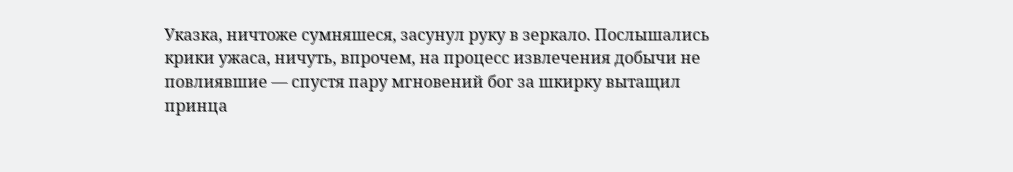Указка, ничтоже сумняшеся, засунул руку в зеркало. Послышались крики ужаса, ничуть, впрочем, на процесс извлечения добычи не повлиявшие — спустя пару мгновений бог за шкирку вытащил принца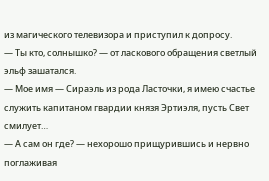из магического телевизора и приступил к допросу.
— Ты кто, солнышко? — от ласкового обращения светлый эльф зашатался.
— Мое имя — Сираэль из рода Ласточки, я имею счастье служить капитаном гвардии князя Эртиэля, пусть Свет смилует…
— А сам он где? — нехорошо прищурившись и нервно поглаживая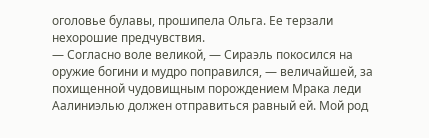оголовье булавы, прошипела Ольга. Ее терзали нехорошие предчувствия.
— Согласно воле великой, — Сираэль покосился на оружие богини и мудро поправился, — величайшей, за похищенной чудовищным порождением Мрака леди Аалиниэлью должен отправиться равный ей. Мой род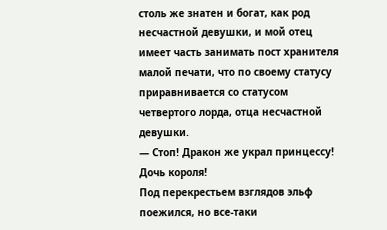столь же знатен и богат, как род несчастной девушки, и мой отец имеет часть занимать пост хранителя малой печати, что по своему статусу приравнивается со статусом четвертого лорда, отца несчастной девушки.
— Стоп! Дракон же украл принцессу! Дочь короля!
Под перекрестьем взглядов эльф поежился, но все-таки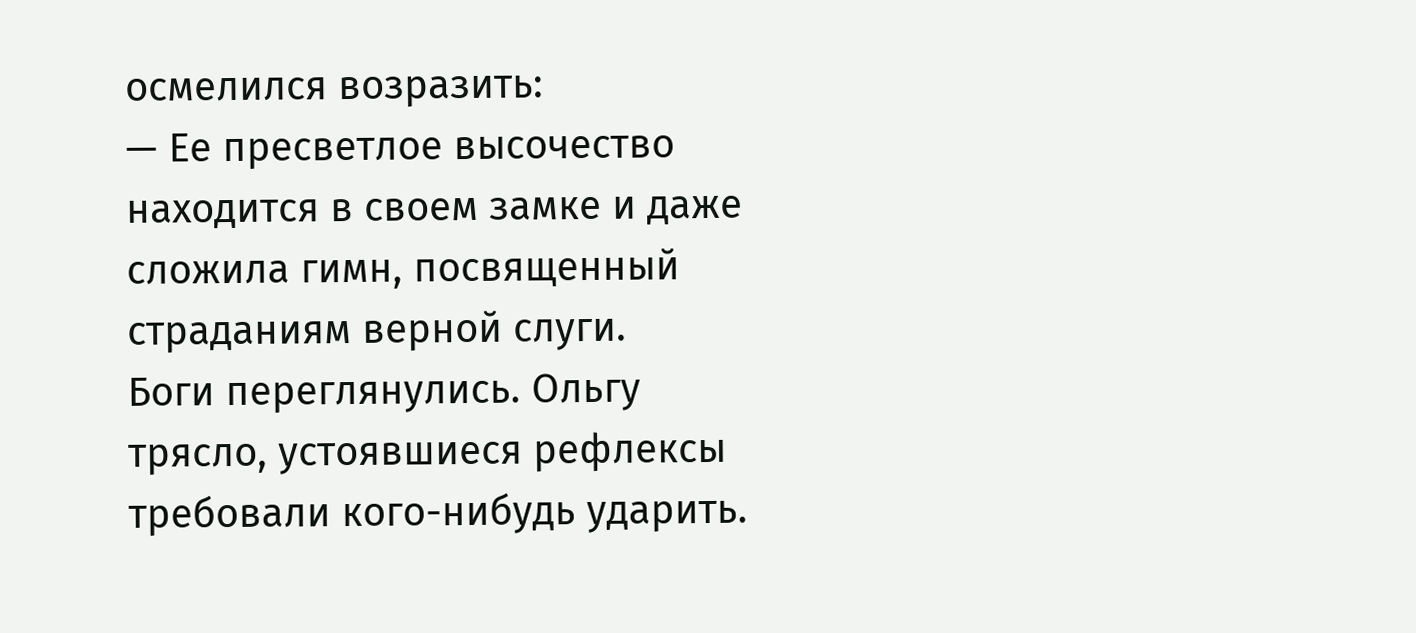осмелился возразить:
— Ее пресветлое высочество находится в своем замке и даже сложила гимн, посвященный страданиям верной слуги.
Боги переглянулись. Ольгу трясло, устоявшиеся рефлексы требовали кого-нибудь ударить.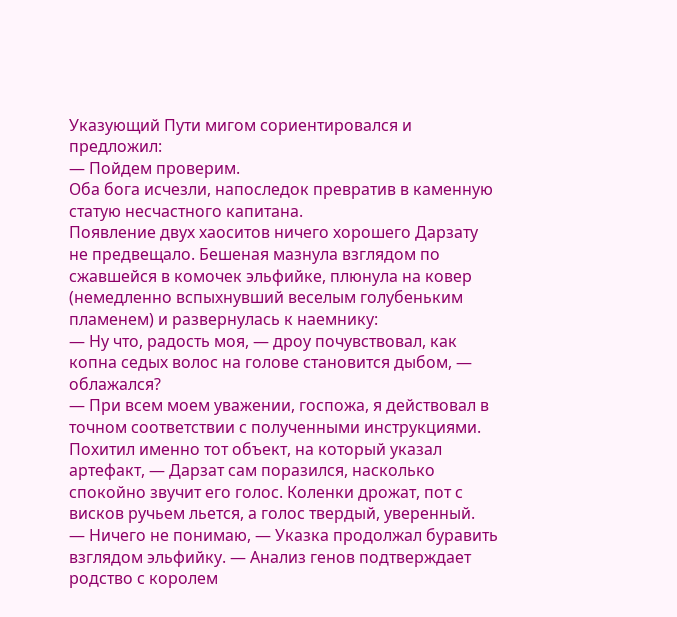Указующий Пути мигом сориентировался и предложил:
— Пойдем проверим.
Оба бога исчезли, напоследок превратив в каменную статую несчастного капитана.
Появление двух хаоситов ничего хорошего Дарзату не предвещало. Бешеная мазнула взглядом по сжавшейся в комочек эльфийке, плюнула на ковер (немедленно вспыхнувший веселым голубеньким пламенем) и развернулась к наемнику:
— Ну что, радость моя, — дроу почувствовал, как копна седых волос на голове становится дыбом, — облажался?
— При всем моем уважении, госпожа, я действовал в точном соответствии с полученными инструкциями. Похитил именно тот объект, на который указал артефакт, — Дарзат сам поразился, насколько спокойно звучит его голос. Коленки дрожат, пот с висков ручьем льется, а голос твердый, уверенный.
— Ничего не понимаю, — Указка продолжал буравить взглядом эльфийку. — Анализ генов подтверждает родство с королем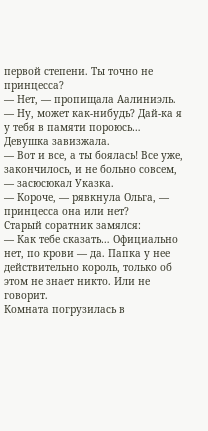первой степени. Ты точно не принцесса?
— Нет, — пропищала Аалиниэль.
— Ну, может как-нибудь? Дай-ка я у тебя в памяти пороюсь…
Девушка завизжала.
— Вот и все, а ты боялась! Все уже, закончилось, и не больно совсем, — засюсюкал Указка.
— Короче, — рявкнула Ольга, — принцесса она или нет?
Старый соратник замялся:
— Как тебе сказать… Официально нет, по крови — да. Папка у нее действительно король, только об этом не знает никто. Или не говорит.
Комната погрузилась в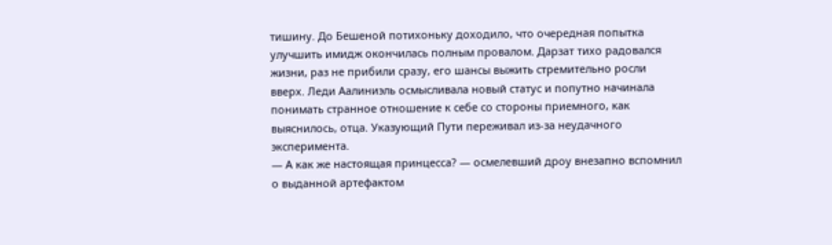тишину. До Бешеной потихоньку доходило, что очередная попытка улучшить имидж окончилась полным провалом. Дарзат тихо радовался жизни, раз не прибили сразу, его шансы выжить стремительно росли вверх. Леди Аалиниэль осмысливала новый статус и попутно начинала понимать странное отношение к себе со стороны приемного, как выяснилось, отца. Указующий Пути переживал из-за неудачного эксперимента.
— А как же настоящая принцесса? — осмелевший дроу внезапно вспомнил о выданной артефактом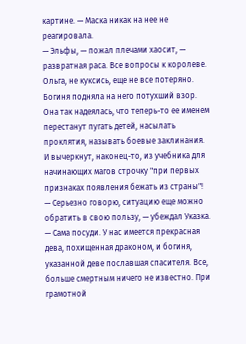картине. — Маска никак на нее не реагировала.
— Эльфы, — пожал плечами хаосит, — развратная раса. Все вопросы к королеве. Ольга, не куксись, еще не все потеряно.
Богиня подняла на него потухший взор. Она так надеялась, что теперь-то ее именем перестанут пугать детей, насылать проклятия, называть боевые заклинания. И вычеркнут, наконец-то, из учебника для начинающих магов строчку "при первых признаках появления бежать из страны"!
— Серьезно говорю, ситуацию еще можно обратить в свою пользу, — убеждал Указка. — Сама посуди. У нас имеется прекрасная дева, похищенная драконом, и богиня, указанной деве пославшая спасителя. Все, больше смертным ничего не известно. При грамотной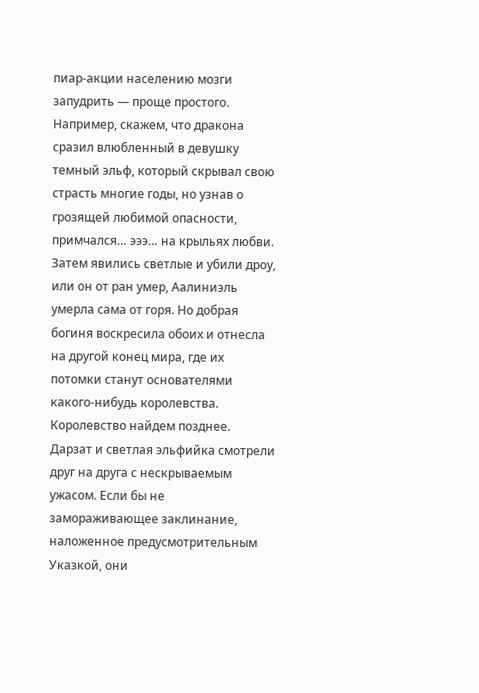пиар-акции населению мозги запудрить — проще простого. Например, скажем, что дракона сразил влюбленный в девушку темный эльф, который скрывал свою страсть многие годы, но узнав о грозящей любимой опасности, примчался… эээ… на крыльях любви. Затем явились светлые и убили дроу, или он от ран умер, Аалиниэль умерла сама от горя. Но добрая богиня воскресила обоих и отнесла на другой конец мира, где их потомки станут основателями какого-нибудь королевства. Королевство найдем позднее.
Дарзат и светлая эльфийка смотрели друг на друга с нескрываемым ужасом. Если бы не замораживающее заклинание, наложенное предусмотрительным Указкой, они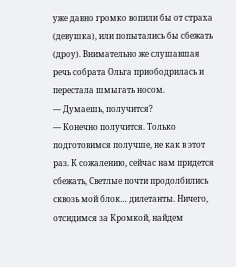уже давно громко вопили бы от страха (девушка), или попытались бы сбежать (дроу). Внимательно же слушавшая речь собрата Ольга приободрилась и перестала шмыгать носом.
— Думаешь, получится?
— Конечно получится. Только подготовимся получше, не как в этот раз. К сожалению, сейчас нам придется сбежать, Светлые почти продолбились сквозь мой блок… дилетанты. Ничего, отсидимся за Кромкой, найдем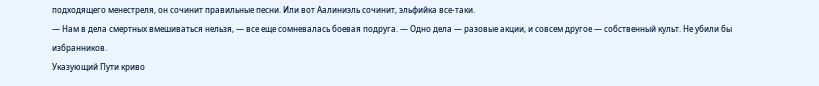подходящего менестреля, он сочинит правильные песни. Или вот Аалиниэль сочинит, эльфийка все-таки.
— Нам в дела смертных вмешиваться нельзя, — все еще сомневалась боевая подруга. — Одно дела — разовые акции, и совсем другое — собственный культ. Не убили бы избранников.
Указующий Пути криво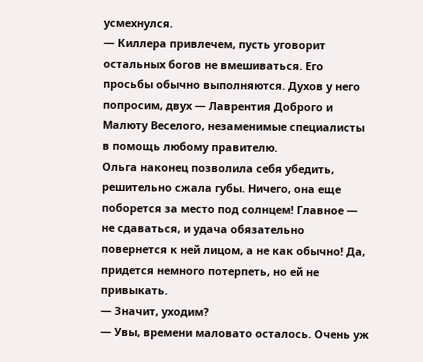усмехнулся.
— Киллера привлечем, пусть уговорит остальных богов не вмешиваться. Его просьбы обычно выполняются. Духов у него попросим, двух — Лаврентия Доброго и Малюту Веселого, незаменимые специалисты в помощь любому правителю.
Ольга наконец позволила себя убедить, решительно сжала губы. Ничего, она еще поборется за место под солнцем! Главное — не сдаваться, и удача обязательно повернется к ней лицом, а не как обычно! Да, придется немного потерпеть, но ей не привыкать.
— Значит, уходим?
— Увы, времени маловато осталось. Очень уж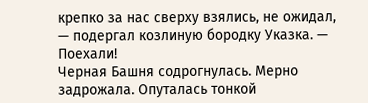крепко за нас сверху взялись, не ожидал, — подергал козлиную бородку Указка. — Поехали!
Черная Башня содрогнулась. Мерно задрожала. Опуталась тонкой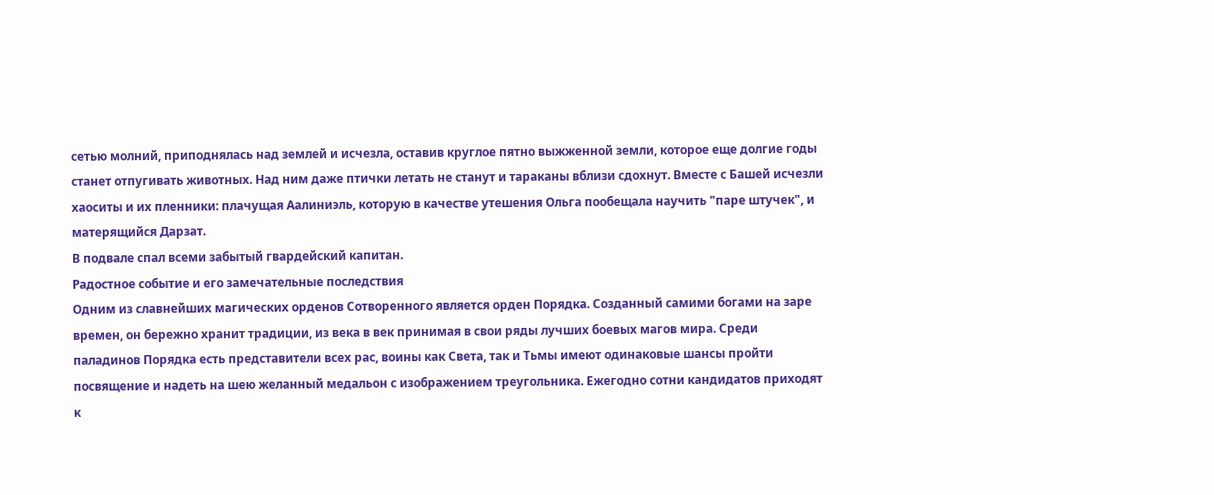сетью молний, приподнялась над землей и исчезла, оставив круглое пятно выжженной земли, которое еще долгие годы станет отпугивать животных. Над ним даже птички летать не станут и тараканы вблизи сдохнут. Вместе с Башей исчезли хаоситы и их пленники: плачущая Аалиниэль, которую в качестве утешения Ольга пообещала научить "паре штучек", и матерящийся Дарзат.
В подвале спал всеми забытый гвардейский капитан.
Радостное событие и его замечательные последствия
Одним из славнейших магических орденов Сотворенного является орден Порядка. Созданный самими богами на заре времен, он бережно хранит традиции, из века в век принимая в свои ряды лучших боевых магов мира. Среди паладинов Порядка есть представители всех рас, воины как Света, так и Тьмы имеют одинаковые шансы пройти посвящение и надеть на шею желанный медальон с изображением треугольника. Ежегодно сотни кандидатов приходят к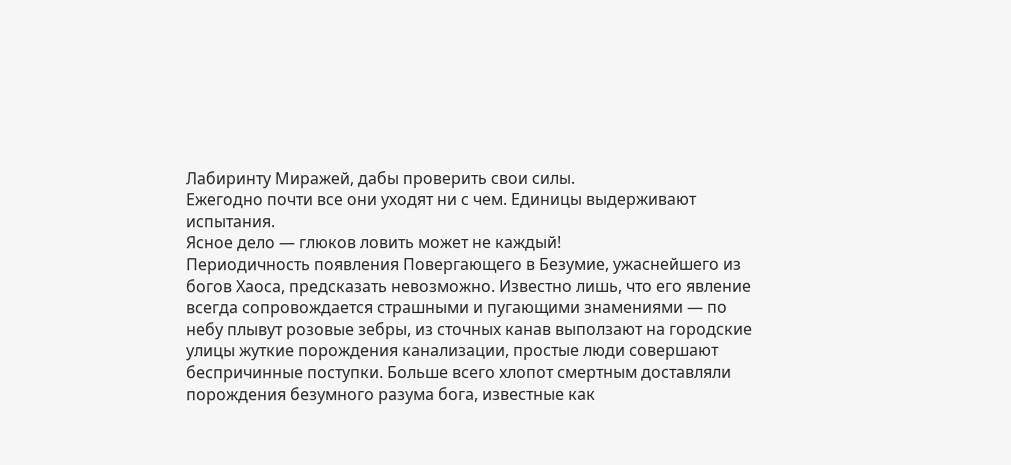Лабиринту Миражей, дабы проверить свои силы.
Ежегодно почти все они уходят ни с чем. Единицы выдерживают испытания.
Ясное дело — глюков ловить может не каждый!
Периодичность появления Повергающего в Безумие, ужаснейшего из богов Хаоса, предсказать невозможно. Известно лишь, что его явление всегда сопровождается страшными и пугающими знамениями — по небу плывут розовые зебры, из сточных канав выползают на городские улицы жуткие порождения канализации, простые люди совершают беспричинные поступки. Больше всего хлопот смертным доставляли порождения безумного разума бога, известные как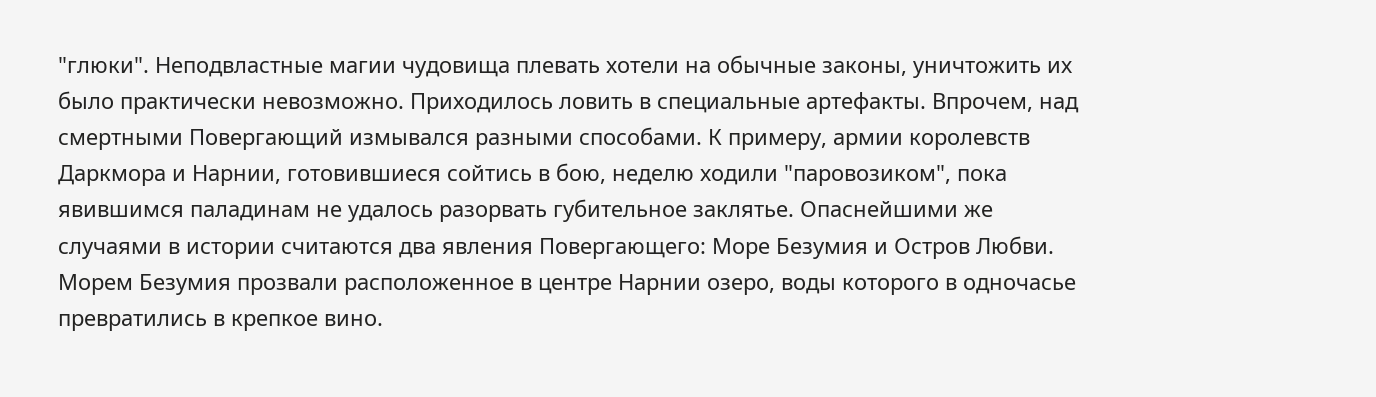"глюки". Неподвластные магии чудовища плевать хотели на обычные законы, уничтожить их было практически невозможно. Приходилось ловить в специальные артефакты. Впрочем, над смертными Повергающий измывался разными способами. К примеру, армии королевств Даркмора и Нарнии, готовившиеся сойтись в бою, неделю ходили "паровозиком", пока явившимся паладинам не удалось разорвать губительное заклятье. Опаснейшими же случаями в истории считаются два явления Повергающего: Море Безумия и Остров Любви.
Морем Безумия прозвали расположенное в центре Нарнии озеро, воды которого в одночасье превратились в крепкое вино.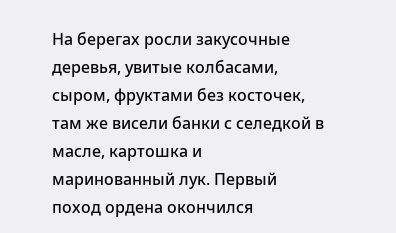На берегах росли закусочные деревья, увитые колбасами, сыром, фруктами без косточек, там же висели банки с селедкой в масле, картошка и маринованный лук. Первый поход ордена окончился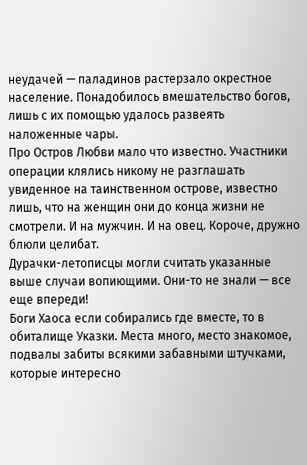неудачей — паладинов растерзало окрестное население. Понадобилось вмешательство богов, лишь с их помощью удалось развеять наложенные чары.
Про Остров Любви мало что известно. Участники операции клялись никому не разглашать увиденное на таинственном острове, известно лишь, что на женщин они до конца жизни не смотрели. И на мужчин. И на овец. Короче, дружно блюли целибат.
Дурачки-летописцы могли считать указанные выше случаи вопиющими. Они-то не знали — все еще впереди!
Боги Хаоса если собирались где вместе, то в обиталище Указки. Места много, место знакомое, подвалы забиты всякими забавными штучками, которые интересно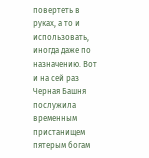повертеть в руках, а то и использовать, иногда даже по назначению. Вот и на сей раз Черная Башня послужила временным пристанищем пятерым богам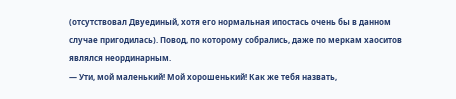(отсутствовал Двуединый, хотя его нормальная ипостась очень бы в данном случае пригодилась). Повод, по которому собрались, даже по меркам хаоситов являлся неординарным.
— Ути, мой маленький! Мой хорошенький! Как же тебя назвать,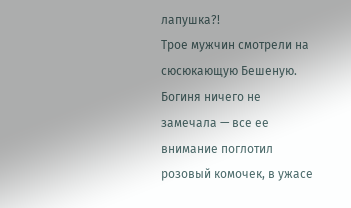лапушка?!
Трое мужчин смотрели на сюсюкающую Бешеную. Богиня ничего не замечала — все ее внимание поглотил розовый комочек, в ужасе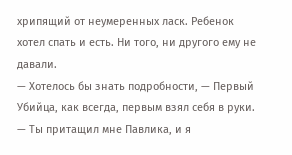хрипящий от неумеренных ласк. Ребенок хотел спать и есть. Ни того, ни другого ему не давали.
— Хотелось бы знать подробности, — Первый Убийца, как всегда, первым взял себя в руки.
— Ты притащил мне Павлика, и я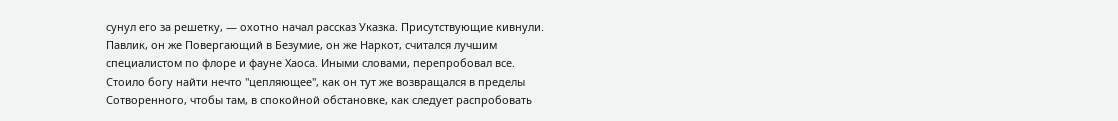сунул его за решетку, — охотно начал рассказ Указка. Присутствующие кивнули. Павлик, он же Повергающий в Безумие, он же Наркот, считался лучшим специалистом по флоре и фауне Хаоса. Иными словами, перепробовал все.
Стоило богу найти нечто "цепляющее", как он тут же возвращался в пределы Сотворенного, чтобы там, в спокойной обстановке, как следует распробовать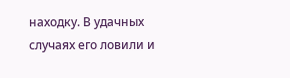находку. В удачных случаях его ловили и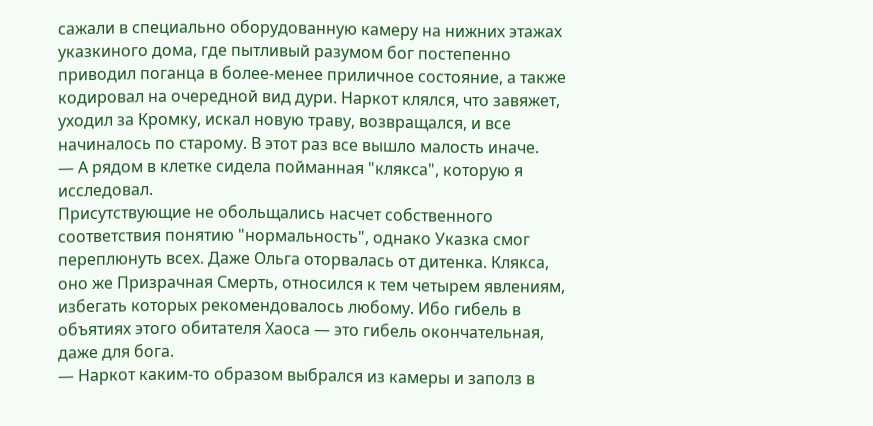сажали в специально оборудованную камеру на нижних этажах указкиного дома, где пытливый разумом бог постепенно приводил поганца в более-менее приличное состояние, а также кодировал на очередной вид дури. Наркот клялся, что завяжет, уходил за Кромку, искал новую траву, возвращался, и все начиналось по старому. В этот раз все вышло малость иначе.
— А рядом в клетке сидела пойманная "клякса", которую я исследовал.
Присутствующие не обольщались насчет собственного соответствия понятию "нормальность", однако Указка смог переплюнуть всех. Даже Ольга оторвалась от дитенка. Клякса, оно же Призрачная Смерть, относился к тем четырем явлениям, избегать которых рекомендовалось любому. Ибо гибель в объятиях этого обитателя Хаоса — это гибель окончательная, даже для бога.
— Наркот каким-то образом выбрался из камеры и заполз в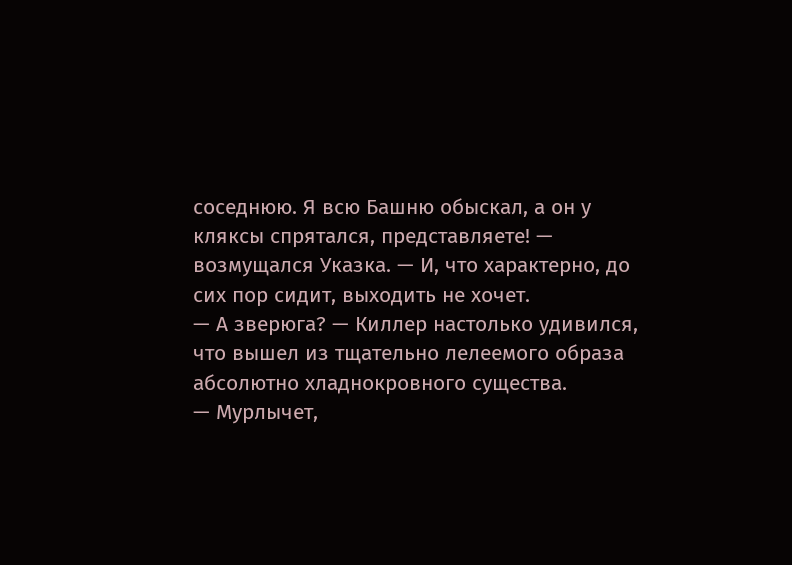соседнюю. Я всю Башню обыскал, а он у кляксы спрятался, представляете! — возмущался Указка. — И, что характерно, до сих пор сидит, выходить не хочет.
— А зверюга? — Киллер настолько удивился, что вышел из тщательно лелеемого образа абсолютно хладнокровного существа.
— Мурлычет,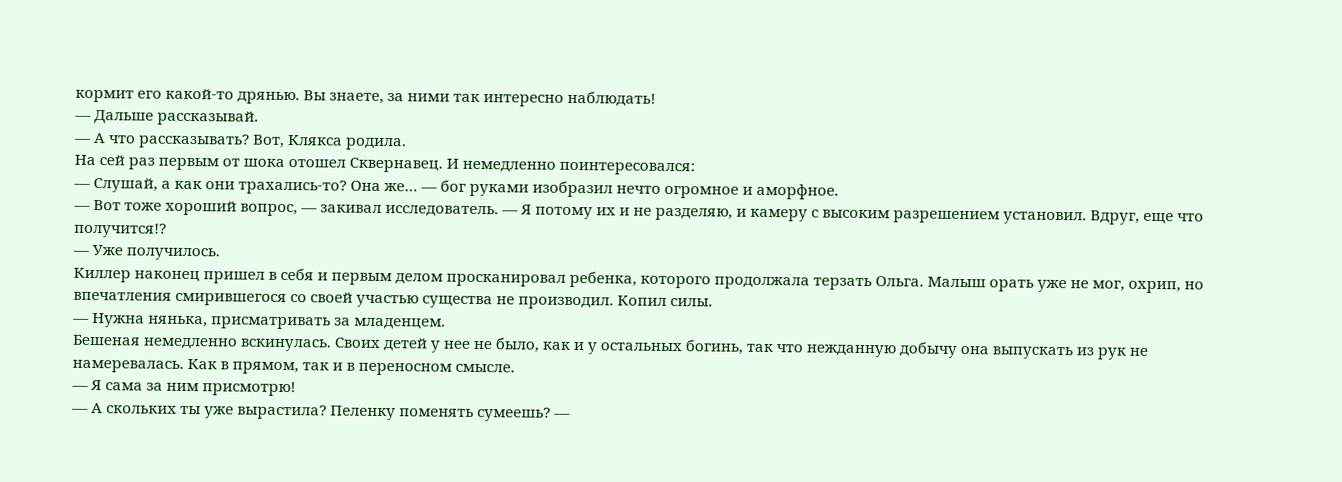кормит его какой-то дрянью. Вы знаете, за ними так интересно наблюдать!
— Дальше рассказывай.
— А что рассказывать? Вот, Клякса родила.
На сей раз первым от шока отошел Сквернавец. И немедленно поинтересовался:
— Слушай, а как они трахались-то? Она же… — бог руками изобразил нечто огромное и аморфное.
— Вот тоже хороший вопрос, — закивал исследователь. — Я потому их и не разделяю, и камеру с высоким разрешением установил. Вдруг, еще что получится!?
— Уже получилось.
Киллер наконец пришел в себя и первым делом просканировал ребенка, которого продолжала терзать Ольга. Малыш орать уже не мог, охрип, но впечатления смирившегося со своей участью существа не производил. Копил силы.
— Нужна нянька, присматривать за младенцем.
Бешеная немедленно вскинулась. Своих детей у нее не было, как и у остальных богинь, так что нежданную добычу она выпускать из рук не намеревалась. Как в прямом, так и в переносном смысле.
— Я сама за ним присмотрю!
— А скольких ты уже вырастила? Пеленку поменять сумеешь? —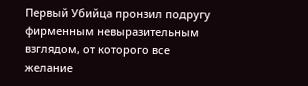Первый Убийца пронзил подругу фирменным невыразительным взглядом, от которого все желание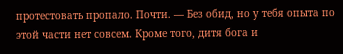протестовать пропало. Почти. — Без обид, но у тебя опыта по этой части нет совсем. Кроме того, дитя бога и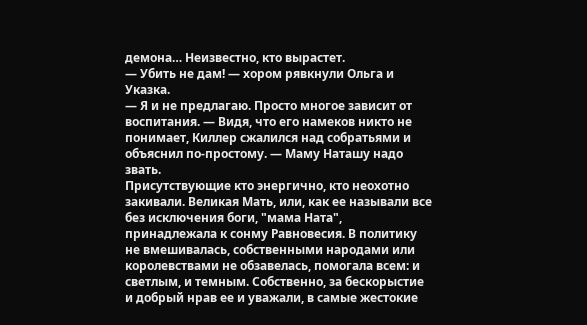демона… Неизвестно, кто вырастет.
— Убить не дам! — хором рявкнули Ольга и Указка.
— Я и не предлагаю. Просто многое зависит от воспитания. — Видя, что его намеков никто не понимает, Киллер сжалился над собратьями и объяснил по-простому. — Маму Наташу надо звать.
Присутствующие кто энергично, кто неохотно закивали. Великая Мать, или, как ее называли все без исключения боги, "мама Ната", принадлежала к сонму Равновесия. В политику не вмешивалась, собственными народами или королевствами не обзавелась, помогала всем: и светлым, и темным. Собственно, за бескорыстие и добрый нрав ее и уважали, в самые жестокие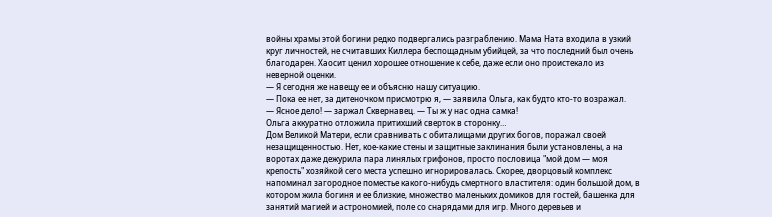войны храмы этой богини редко подвергались разграблению. Мама Ната входила в узкий круг личностей, не считавших Киллера беспощадным убийцей, за что последний был очень благодарен. Хаосит ценил хорошее отношение к себе, даже если оно проистекало из неверной оценки.
— Я сегодня же навещу ее и объясню нашу ситуацию.
— Пока ее нет, за дитеночком присмотрю я, — заявила Ольга, как будто кто-то возражал.
— Ясное дело! — заржал Сквернавец. — Ты ж у нас одна самка!
Ольга аккуратно отложила притихший сверток в сторонку…
Дом Великой Матери, если сравнивать с обиталищами других богов, поражал своей незащищенностью. Нет, кое-какие стены и защитные заклинания были установлены, а на воротах даже дежурила пара линялых грифонов, просто пословица "мой дом — моя крепость" хозяйкой сего места успешно игнорировалась. Скорее, дворцовый комплекс напоминал загородное поместье какого-нибудь смертного властителя: один большой дом, в котором жила богиня и ее близкие, множество маленьких домиков для гостей, башенка для занятий магией и астрономией, поле со снарядами для игр. Много деревьев и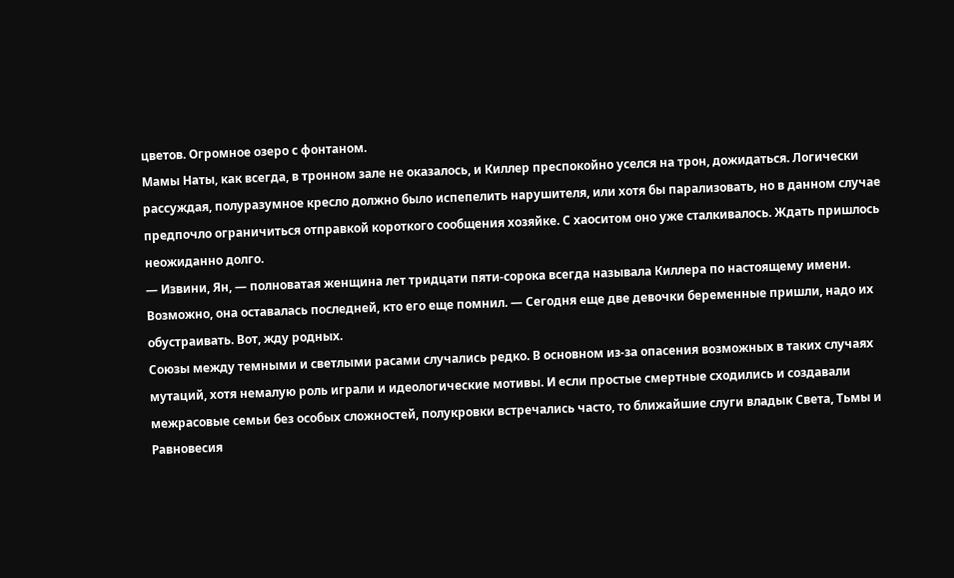цветов. Огромное озеро с фонтаном.
Мамы Наты, как всегда, в тронном зале не оказалось, и Киллер преспокойно уселся на трон, дожидаться. Логически рассуждая, полуразумное кресло должно было испепелить нарушителя, или хотя бы парализовать, но в данном случае предпочло ограничиться отправкой короткого сообщения хозяйке. С хаоситом оно уже сталкивалось. Ждать пришлось неожиданно долго.
— Извини, Ян, — полноватая женщина лет тридцати пяти-сорока всегда называла Киллера по настоящему имени. Возможно, она оставалась последней, кто его еще помнил. — Сегодня еще две девочки беременные пришли, надо их обустраивать. Вот, жду родных.
Союзы между темными и светлыми расами случались редко. В основном из-за опасения возможных в таких случаях мутаций, хотя немалую роль играли и идеологические мотивы. И если простые смертные сходились и создавали межрасовые семьи без особых сложностей, полукровки встречались часто, то ближайшие слуги владык Света, Тьмы и Равновесия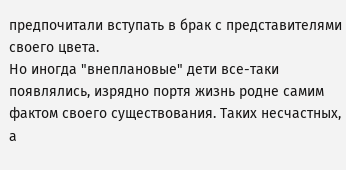предпочитали вступать в брак с представителями своего цвета.
Но иногда "внеплановые" дети все-таки появлялись, изрядно портя жизнь родне самим фактом своего существования. Таких несчастных, а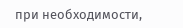при необходимости,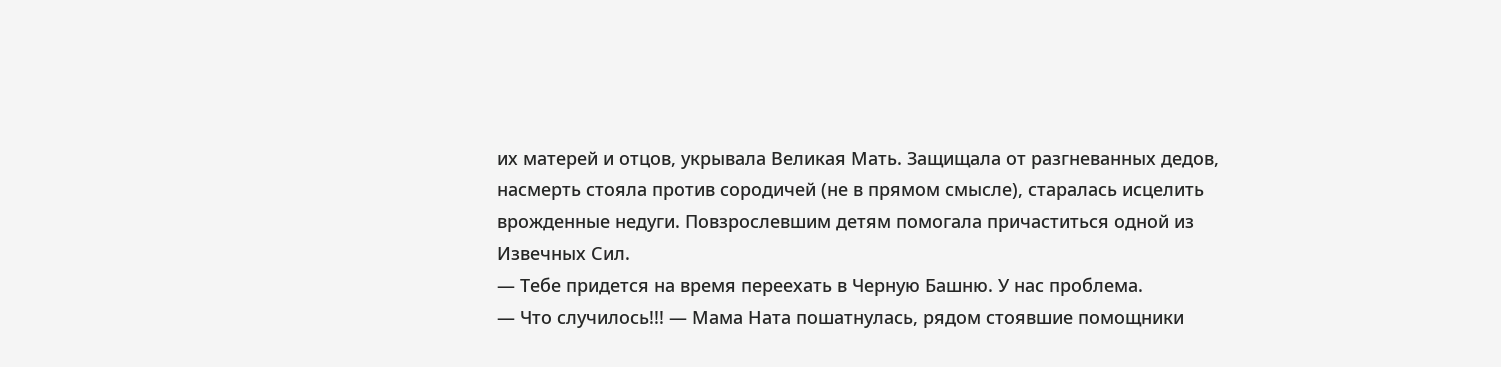их матерей и отцов, укрывала Великая Мать. Защищала от разгневанных дедов, насмерть стояла против сородичей (не в прямом смысле), старалась исцелить врожденные недуги. Повзрослевшим детям помогала причаститься одной из Извечных Сил.
— Тебе придется на время переехать в Черную Башню. У нас проблема.
— Что случилось!!! — Мама Ната пошатнулась, рядом стоявшие помощники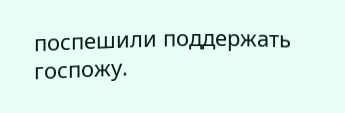поспешили поддержать госпожу.